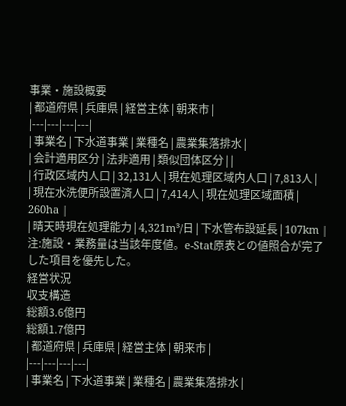事業・施設概要
| 都道府県 | 兵庫県 | 経営主体 | 朝来市 |
|---|---|---|---|
| 事業名 | 下水道事業 | 業種名 | 農業集落排水 |
| 会計適用区分 | 法非適用 | 類似団体区分 | |
| 行政区域内人口 | 32,131人 | 現在処理区域内人口 | 7,813人 |
| 現在水洗便所設置済人口 | 7,414人 | 現在処理区域面積 | 260ha |
| 晴天時現在処理能力 | 4,321m³/日 | 下水管布設延長 | 107km |
注:施設・業務量は当該年度値。e-Stat原表との値照合が完了した項目を優先した。
経営状況
収支構造
総額3.6億円
総額1.7億円
| 都道府県 | 兵庫県 | 経営主体 | 朝来市 |
|---|---|---|---|
| 事業名 | 下水道事業 | 業種名 | 農業集落排水 |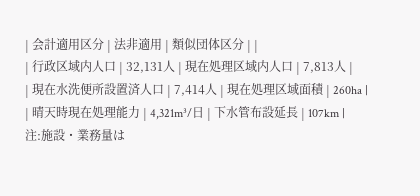| 会計適用区分 | 法非適用 | 類似団体区分 | |
| 行政区域内人口 | 32,131人 | 現在処理区域内人口 | 7,813人 |
| 現在水洗便所設置済人口 | 7,414人 | 現在処理区域面積 | 260ha |
| 晴天時現在処理能力 | 4,321m³/日 | 下水管布設延長 | 107km |
注:施設・業務量は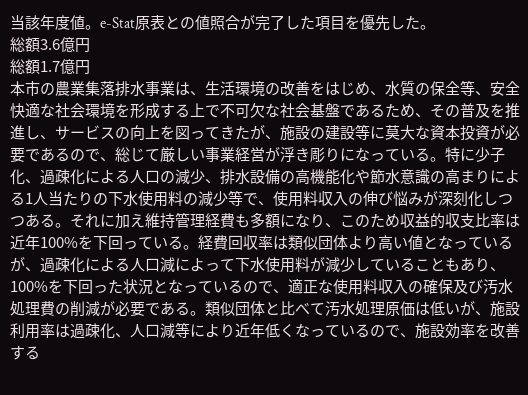当該年度値。e-Stat原表との値照合が完了した項目を優先した。
総額3.6億円
総額1.7億円
本市の農業集落排水事業は、生活環境の改善をはじめ、水質の保全等、安全快適な社会環境を形成する上で不可欠な社会基盤であるため、その普及を推進し、サービスの向上を図ってきたが、施設の建設等に莫大な資本投資が必要であるので、総じて厳しい事業経営が浮き彫りになっている。特に少子化、過疎化による人口の減少、排水設備の高機能化や節水意識の高まりによる1人当たりの下水使用料の減少等で、使用料収入の伸び悩みが深刻化しつつある。それに加え維持管理経費も多額になり、このため収益的収支比率は近年100%を下回っている。経費回収率は類似団体より高い値となっているが、過疎化による人口減によって下水使用料が減少していることもあり、100%を下回った状況となっているので、適正な使用料収入の確保及び汚水処理費の削減が必要である。類似団体と比べて汚水処理原価は低いが、施設利用率は過疎化、人口減等により近年低くなっているので、施設効率を改善する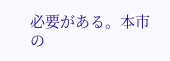必要がある。本市の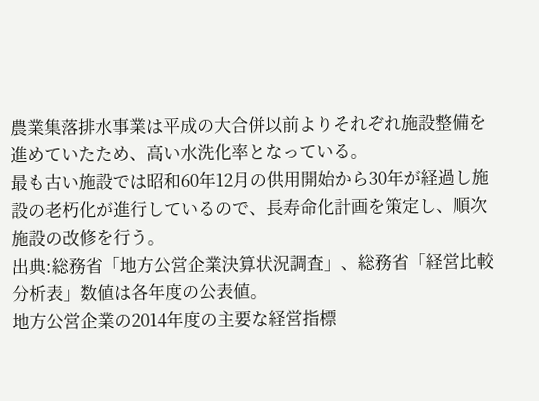農業集落排水事業は平成の大合併以前よりそれぞれ施設整備を進めていたため、高い水洗化率となっている。
最も古い施設では昭和60年12月の供用開始から30年が経過し施設の老朽化が進行しているので、長寿命化計画を策定し、順次施設の改修を行う。
出典:総務省「地方公営企業決算状況調査」、総務省「経営比較分析表」数値は各年度の公表値。
地方公営企業の2014年度の主要な経営指標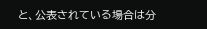と、公表されている場合は分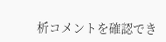析コメントを確認でき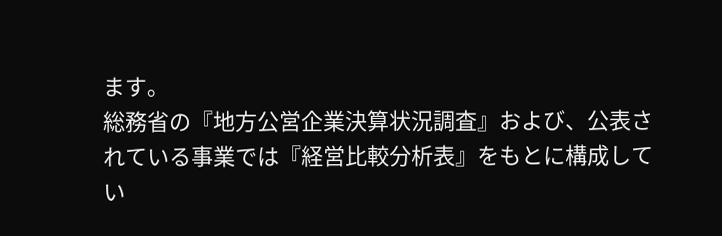ます。
総務省の『地方公営企業決算状況調査』および、公表されている事業では『経営比較分析表』をもとに構成してい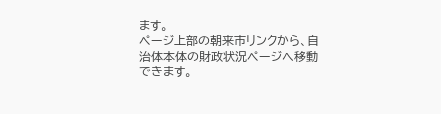ます。
ページ上部の朝来市リンクから、自治体本体の財政状況ページへ移動できます。